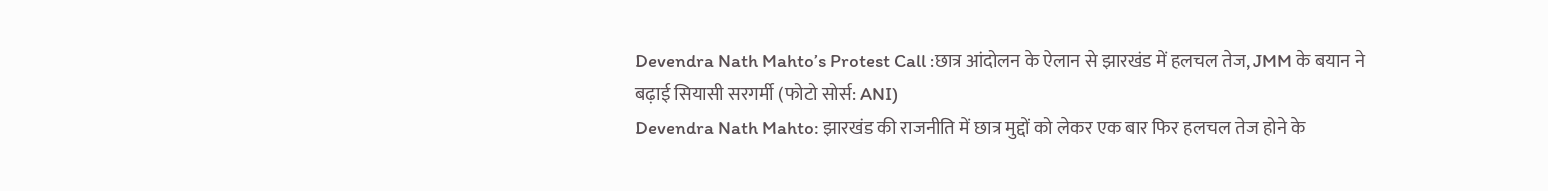Devendra Nath Mahto’s Protest Call :छात्र आंदोलन के ऐलान से झारखंड में हलचल तेज, JMM के बयान ने बढ़ाई सियासी सरगर्मी (फोटो सोर्स: ANI)
Devendra Nath Mahto: झारखंड की राजनीति में छात्र मुद्दों को लेकर एक बार फिर हलचल तेज होने के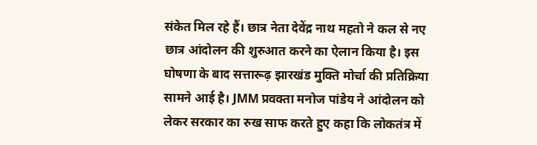संकेत मिल रहे हैं। छात्र नेता देवेंद्र नाथ महतो ने कल से नए छात्र आंदोलन की शुरुआत करने का ऐलान किया है। इस घोषणा के बाद सत्तारूढ़ झारखंड मुक्ति मोर्चा की प्रतिक्रिया सामने आई है। JMM प्रवक्ता मनोज पांडेय ने आंदोलन को लेकर सरकार का रुख साफ करते हुए कहा कि लोकतंत्र में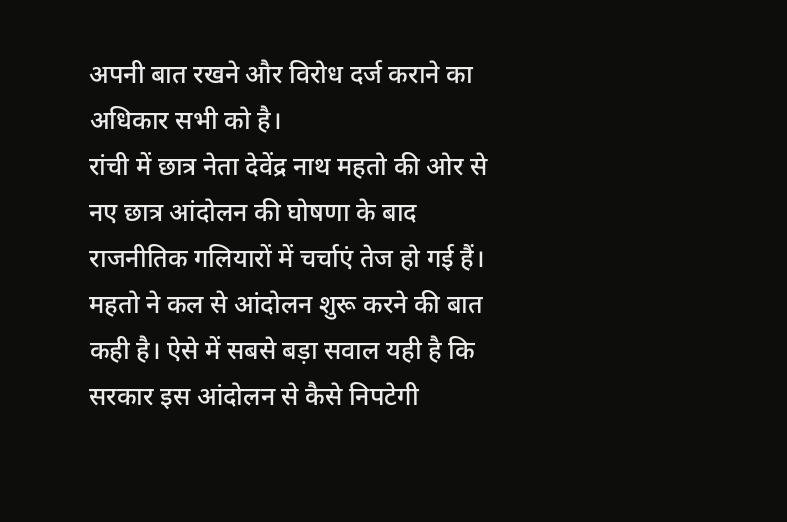अपनी बात रखने और विरोध दर्ज कराने का अधिकार सभी को है।
रांची में छात्र नेता देवेंद्र नाथ महतो की ओर से नए छात्र आंदोलन की घोषणा के बाद राजनीतिक गलियारों में चर्चाएं तेज हो गई हैं। महतो ने कल से आंदोलन शुरू करने की बात कही है। ऐसे में सबसे बड़ा सवाल यही है कि सरकार इस आंदोलन से कैसे निपटेगी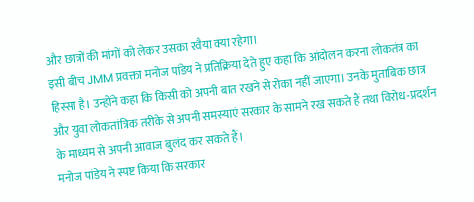और छात्रों की मांगों को लेकर उसका रवैया क्या रहेगा।
इसी बीच JMM प्रवक्ता मनोज पांडेय ने प्रतिक्रिया देते हुए कहा कि आंदोलन करना लोकतंत्र का हिस्सा है। उन्होंने कहा कि किसी को अपनी बात रखने से रोका नहीं जाएगा। उनके मुताबिक छात्र और युवा लोकतांत्रिक तरीके से अपनी समस्याएं सरकार के सामने रख सकते हैं तथा विरोध-प्रदर्शन के माध्यम से अपनी आवाज बुलंद कर सकते हैं।
मनोज पांडेय ने स्पष्ट किया कि सरकार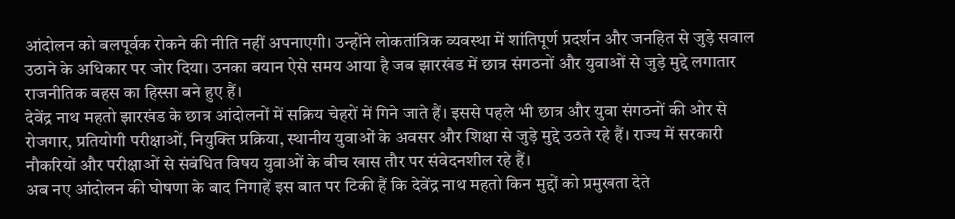आंदोलन को बलपूर्वक रोकने की नीति नहीं अपनाएगी। उन्होंने लोकतांत्रिक व्यवस्था में शांतिपूर्ण प्रदर्शन और जनहित से जुड़े सवाल उठाने के अधिकार पर जोर दिया। उनका बयान ऐसे समय आया है जब झारखंड में छात्र संगठनों और युवाओं से जुड़े मुद्दे लगातार राजनीतिक बहस का हिस्सा बने हुए हैं।
देवेंद्र नाथ महतो झारखंड के छात्र आंदोलनों में सक्रिय चेहरों में गिने जाते हैं। इससे पहले भी छात्र और युवा संगठनों की ओर से रोजगार, प्रतियोगी परीक्षाओं, नियुक्ति प्रक्रिया, स्थानीय युवाओं के अवसर और शिक्षा से जुड़े मुद्दे उठते रहे हैं। राज्य में सरकारी नौकरियों और परीक्षाओं से संबंधित विषय युवाओं के बीच खास तौर पर संवेदनशील रहे हैं।
अब नए आंदोलन की घोषणा के बाद निगाहें इस बात पर टिकी हैं कि देवेंद्र नाथ महतो किन मुद्दों को प्रमुखता देते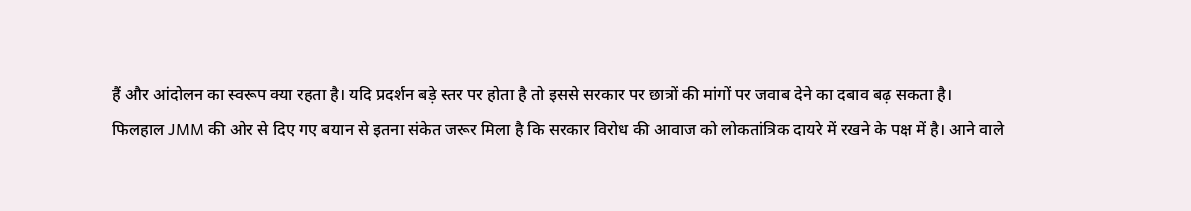हैं और आंदोलन का स्वरूप क्या रहता है। यदि प्रदर्शन बड़े स्तर पर होता है तो इससे सरकार पर छात्रों की मांगों पर जवाब देने का दबाव बढ़ सकता है।
फिलहाल JMM की ओर से दिए गए बयान से इतना संकेत जरूर मिला है कि सरकार विरोध की आवाज को लोकतांत्रिक दायरे में रखने के पक्ष में है। आने वाले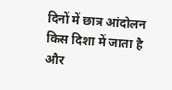दिनों में छात्र आंदोलन किस दिशा में जाता है और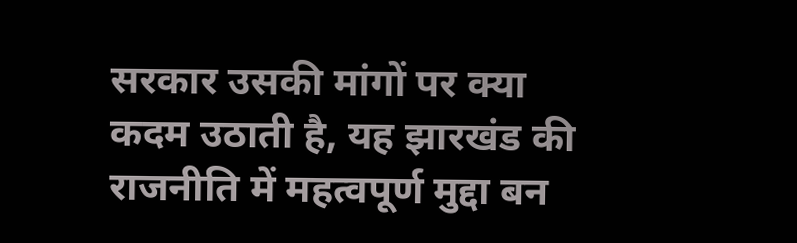सरकार उसकी मांगों पर क्या कदम उठाती है, यह झारखंड की राजनीति में महत्वपूर्ण मुद्दा बन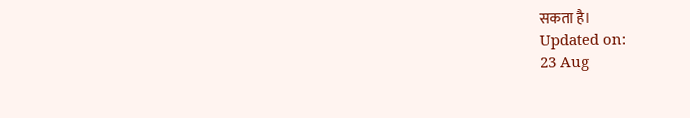सकता है।
Updated on:
23 Aug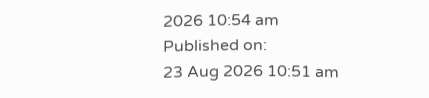2026 10:54 am
Published on:
23 Aug 2026 10:51 am